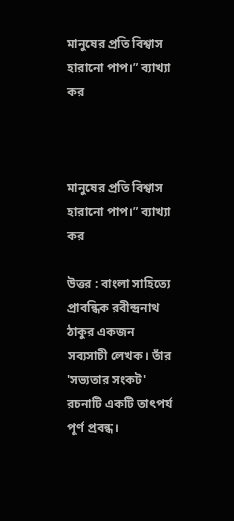মানুষের প্রতি বিশ্বাস হারানো পাপ।” ব্যাখ্যা কর



মানুষের প্রতি বিশ্বাস হারানো পাপ।” ব্যাখ্যা কর

উত্তর : বাংলা সাহিত্যে প্রাবন্ধিক রবীন্দ্রনাথ ঠাকুর একজন সব্যসাচী লেখক। তাঁর 'সভ্যতার সংকট' রচনাটি একটি তাৎপর্য পূর্ণ প্রবন্ধ।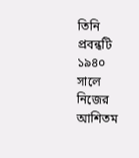তিনি প্রবন্ধটি ১৯৪০ সালে নিজের আশিতম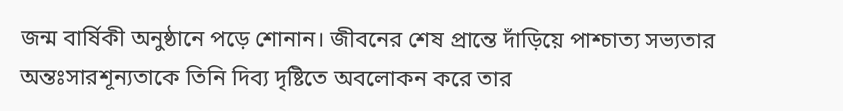জন্ম বার্ষিকী অনুষ্ঠানে পড়ে শোনান। জীবনের শেষ প্রান্তে দাঁড়িয়ে পাশ্চাত্য সভ্যতার অন্তঃসারশূন্যতাকে তিনি দিব্য দৃষ্টিতে অবলোকন করে তার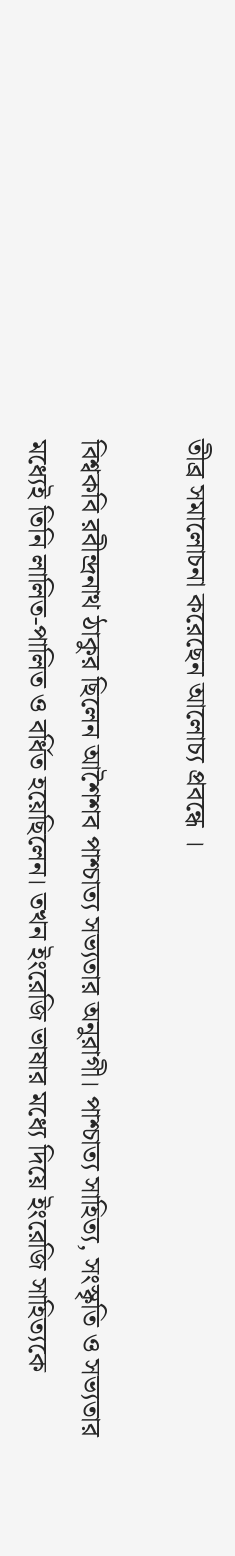তীব্র সমালোচনা করেছেন আলোচ্য প্রবন্ধে ।

বিশ্বকবি রবীন্দ্রনাথ ঠাকুর ছিলেন আশৈশব পাশ্চাত্য সভ্যতার অনুরাগী। পাশ্চাত্য সাহিত্য, সংস্কৃতি ও সভ্যতার মধ্যেই তিনি লালিত-পালিত ও বর্ধিত হয়েছিলেন। তখন ইংরেজি ভাষার মধ্যে দিয়ে ইংরেজি সাহিত্যকে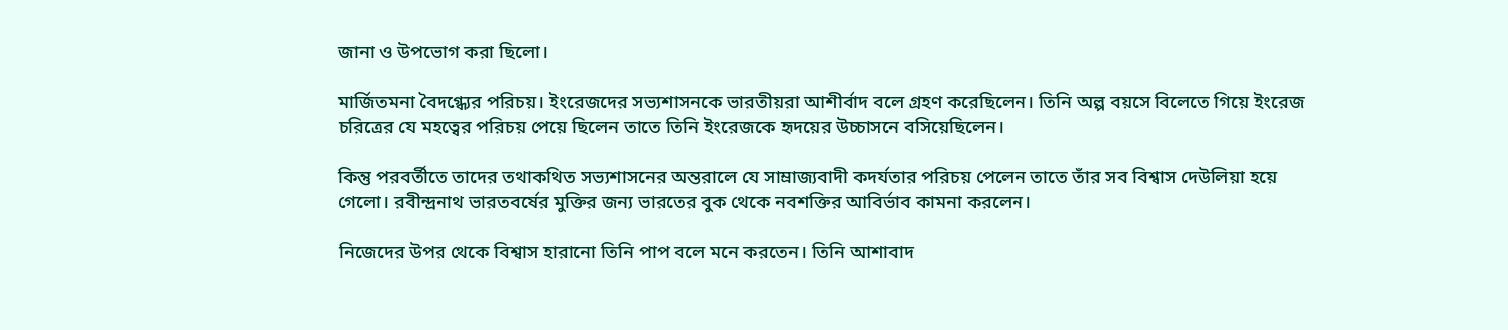জানা ও উপভোগ করা ছিলো।

মার্জিতমনা বৈদগ্ধ্যের পরিচয়। ইংরেজদের সভ্যশাসনকে ভারতীয়রা আশীর্বাদ বলে গ্রহণ করেছিলেন। তিনি অল্প বয়সে বিলেতে গিয়ে ইংরেজ চরিত্রের যে মহত্বের পরিচয় পেয়ে ছিলেন তাতে তিনি ইংরেজকে হৃদয়ের উচ্চাসনে বসিয়েছিলেন।

কিন্তু পরবর্তীতে তাদের তথাকথিত সভ্যশাসনের অন্তরালে যে সাম্রাজ্যবাদী কদর্যতার পরিচয় পেলেন তাতে তাঁর সব বিশ্বাস দেউলিয়া হয়ে গেলো। রবীন্দ্রনাথ ভারতবর্ষের মুক্তির জন্য ভারতের বুক থেকে নবশক্তির আবির্ভাব কামনা করলেন।

নিজেদের উপর থেকে বিশ্বাস হারানো তিনি পাপ বলে মনে করতেন। তিনি আশাবাদ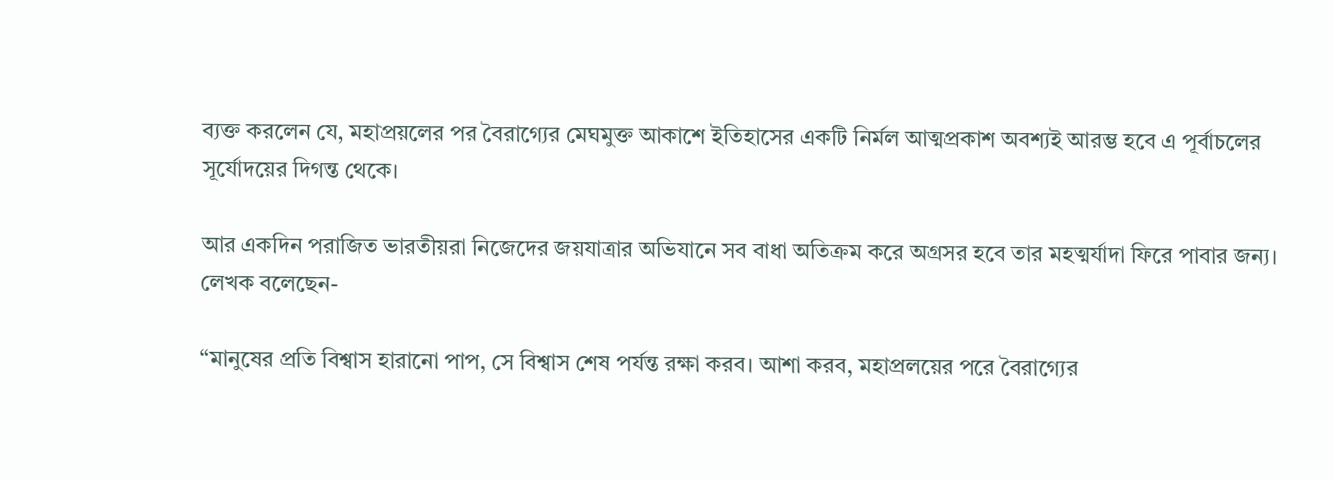ব্যক্ত করলেন যে, মহাপ্রয়লের পর বৈরাগ্যের মেঘমুক্ত আকাশে ইতিহাসের একটি নির্মল আত্মপ্রকাশ অবশ্যই আরম্ভ হবে এ পূর্বাচলের সূর্যোদয়ের দিগন্ত থেকে।

আর একদিন পরাজিত ভারতীয়রা নিজেদের জয়যাত্রার অভিযানে সব বাধা অতিক্রম করে অগ্রসর হবে তার মহত্মর্যাদা ফিরে পাবার জন্য। লেখক বলেছেন-

“মানুষের প্রতি বিশ্বাস হারানো পাপ, সে বিশ্বাস শেষ পর্যন্ত রক্ষা করব। আশা করব, মহাপ্রলয়ের পরে বৈরাগ্যের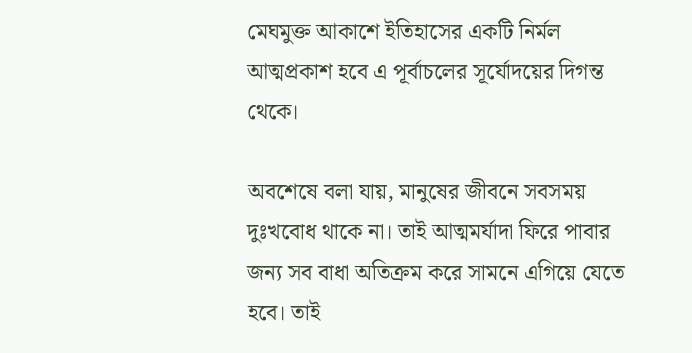মেঘমুক্ত আকাশে ইতিহাসের একটি নির্মল আত্মপ্রকাশ হবে এ পূর্বাচলের সূর্যোদয়ের দিগন্ত থেকে।

অবশেষে বলা যায়, মানুষের জীবনে সবসময় দুঃখবোধ থাকে না। তাই আত্মমর্যাদা ফিরে পাবার জন্য সব বাধা অতিক্রম করে সামনে এগিয়ে যেতে হবে। তাই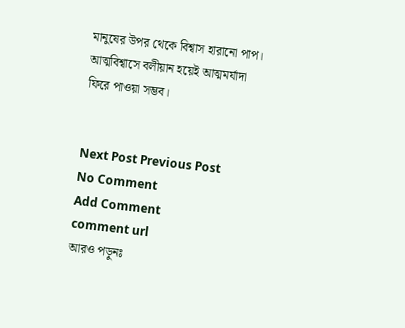মানুষের উপর থেকে বিশ্বাস হারানো পাপ। আত্মবিশ্বাসে বলীয়ান হয়েই আত্মমর্যাদা ফিরে পাওয়া সম্ভব।


Next Post Previous Post
No Comment
Add Comment
comment url
আরও পড়ুনঃ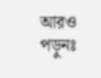আরও পড়ুনঃ